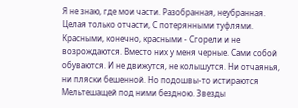Я не знаю, где мои части. Разобранная, неубранная. Целая только отчасти, С потерянными туфлями. Красными, конечно, красными - Сгорели и не возрождаются. Вместо них у меня черные. Сами собой обуваются. И не движутся, не колышутся. Ни отчаянья, ни пляски бешенной. Но подошвы-то истираются Мельтешащей под ними бездною. Звезды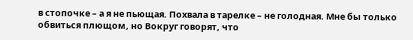в стопочке – а я не пьющая. Похвала в тарелке – не голодная. Мне бы только обвиться плющом, но Вокруг говорят, что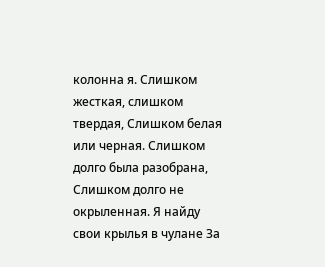колонна я. Слишком жесткая, слишком твердая, Слишком белая или черная. Слишком долго была разобрана, Слишком долго не окрыленная. Я найду свои крылья в чулане За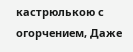кастрюлькою с огорчением, Даже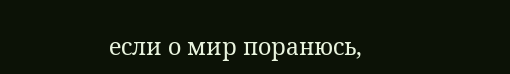если о мир поранюсь,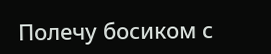Полечу босиком с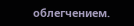облегчением.